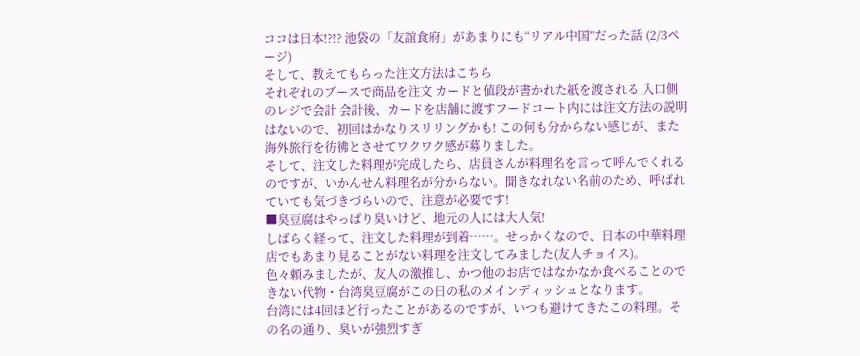ココは日本!?!? 池袋の「友誼食府」があまりにも“リアル中国”だった話 (2/3ページ)
そして、教えてもらった注文方法はこちら
それぞれのブースで商品を注文 カードと値段が書かれた紙を渡される 入口側のレジで会計 会計後、カードを店舗に渡すフードコート内には注文方法の説明はないので、初回はかなりスリリングかも! この何も分からない感じが、また海外旅行を彷彿とさせてワクワク感が募りました。
そして、注文した料理が完成したら、店員さんが料理名を言って呼んでくれるのですが、いかんせん料理名が分からない。聞きなれない名前のため、呼ばれていても気づきづらいので、注意が必要です!
■臭豆腐はやっぱり臭いけど、地元の人には大人気!
しばらく経って、注文した料理が到着……。せっかくなので、日本の中華料理店でもあまり見ることがない料理を注文してみました(友人チョイス)。
色々頼みましたが、友人の激推し、かつ他のお店ではなかなか食べることのできない代物・台湾臭豆腐がこの日の私のメインディッシュとなります。
台湾には4回ほど行ったことがあるのですが、いつも避けてきたこの料理。その名の通り、臭いが強烈すぎ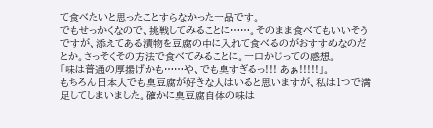て食べたいと思ったことすらなかった一品です。
でもせっかくなので、挑戦してみることに……。そのまま食べてもいいそうですが、添えてある漬物を豆腐の中に入れて食べるのがおすすめなのだとか。さっそくその方法で食べてみることに。一口かじっての感想。
「味は普通の厚揚げかも……や、でも臭すぎるっ!!! あぁ!!!!!」。
もちろん日本人でも臭豆腐が好きな人はいると思いますが、私は1つで満足してしまいました。確かに臭豆腐自体の味は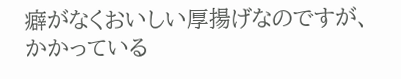癖がなくおいしい厚揚げなのですが、かかっている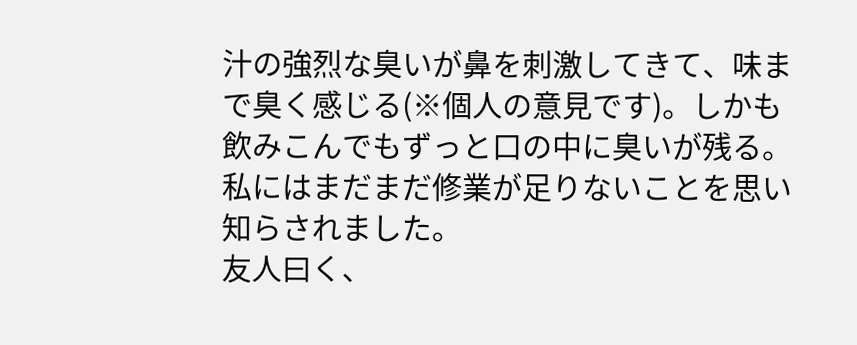汁の強烈な臭いが鼻を刺激してきて、味まで臭く感じる(※個人の意見です)。しかも飲みこんでもずっと口の中に臭いが残る。私にはまだまだ修業が足りないことを思い知らされました。
友人曰く、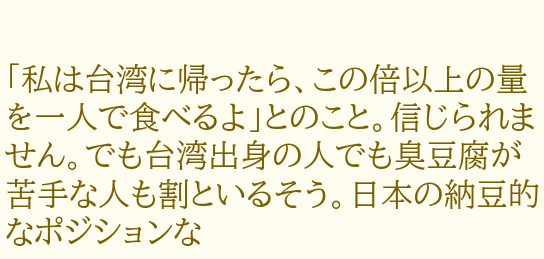「私は台湾に帰ったら、この倍以上の量を一人で食べるよ」とのこと。信じられません。でも台湾出身の人でも臭豆腐が苦手な人も割といるそう。日本の納豆的なポジションな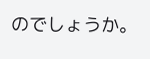のでしょうか。